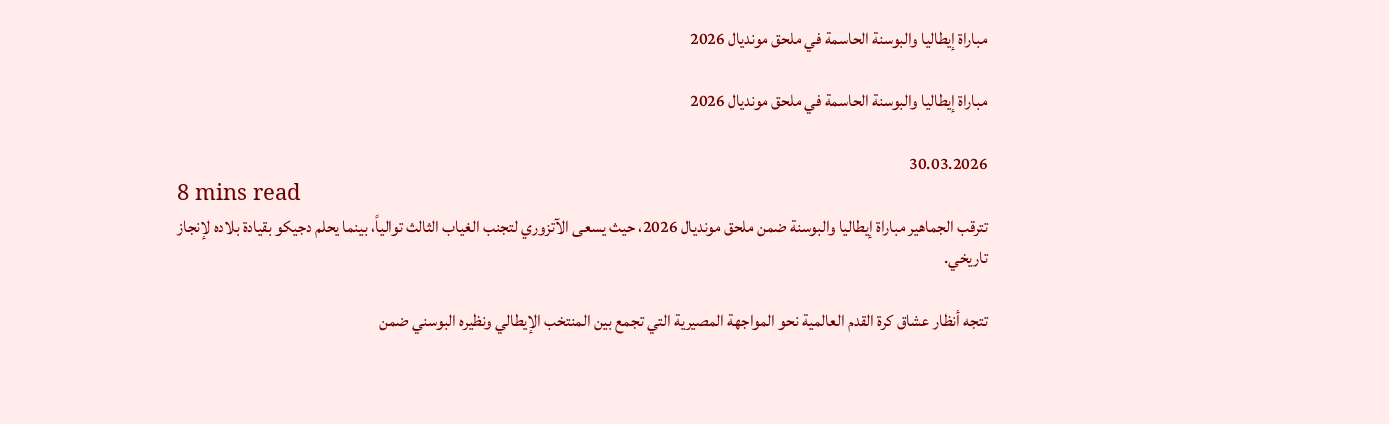مباراة إيطاليا والبوسنة الحاسمة في ملحق مونديال 2026

مباراة إيطاليا والبوسنة الحاسمة في ملحق مونديال 2026

30.03.2026
8 mins read
تترقب الجماهير مباراة إيطاليا والبوسنة ضمن ملحق مونديال 2026، حيث يسعى الآتزوري لتجنب الغياب الثالث توالياً، بينما يحلم دجيكو بقيادة بلاده لإنجاز تاريخي.

تتجه أنظار عشاق كرة القدم العالمية نحو المواجهة المصيرية التي تجمع بين المنتخب الإيطالي ونظيره البوسني ضمن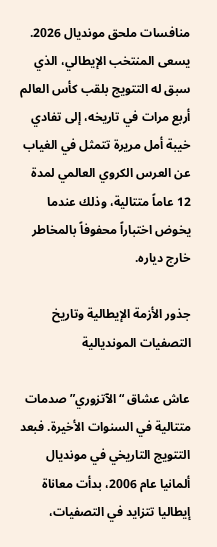منافسات ملحق مونديال 2026. يسعى المنتخب الإيطالي، الذي سبق له التتويج بلقب كأس العالم أربع مرات في تاريخه، إلى تفادي خيبة أمل مريرة تتمثل في الغياب عن العرس الكروي العالمي لمدة 12 عاماً متتالية، وذلك عندما يخوض اختباراً محفوفاً بالمخاطر خارج دياره.

جذور الأزمة الإيطالية وتاريخ التصفيات المونديالية

عاش عشاق “الآتزوري” صدمات متتالية في السنوات الأخيرة. فبعد التتويج التاريخي في مونديال ألمانيا عام 2006، بدأت معاناة إيطاليا تتزايد في التصفيات،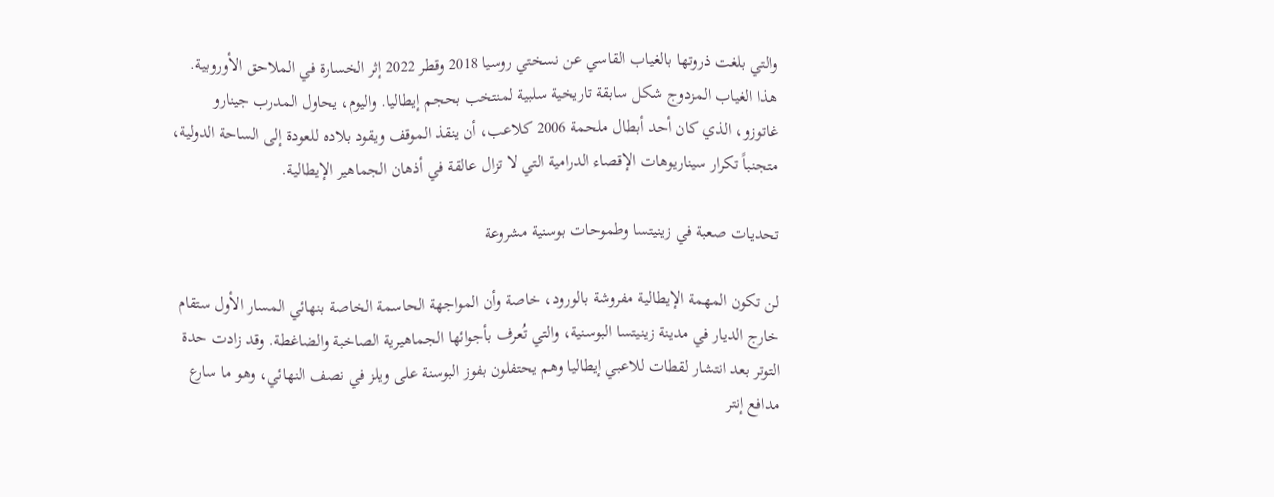والتي بلغت ذروتها بالغياب القاسي عن نسختي روسيا 2018 وقطر 2022 إثر الخسارة في الملاحق الأوروبية. هذا الغياب المزدوج شكل سابقة تاريخية سلبية لمنتخب بحجم إيطاليا. واليوم، يحاول المدرب جينارو غاتوزو، الذي كان أحد أبطال ملحمة 2006 كلاعب، أن ينقذ الموقف ويقود بلاده للعودة إلى الساحة الدولية، متجنباً تكرار سيناريوهات الإقصاء الدرامية التي لا تزال عالقة في أذهان الجماهير الإيطالية.

تحديات صعبة في زينيتسا وطموحات بوسنية مشروعة

لن تكون المهمة الإيطالية مفروشة بالورود، خاصة وأن المواجهة الحاسمة الخاصة بنهائي المسار الأول ستقام خارج الديار في مدينة زينيتسا البوسنية، والتي تُعرف بأجوائها الجماهيرية الصاخبة والضاغطة. وقد زادت حدة التوتر بعد انتشار لقطات للاعبي إيطاليا وهم يحتفلون بفوز البوسنة على ويلز في نصف النهائي، وهو ما سارع مدافع إنتر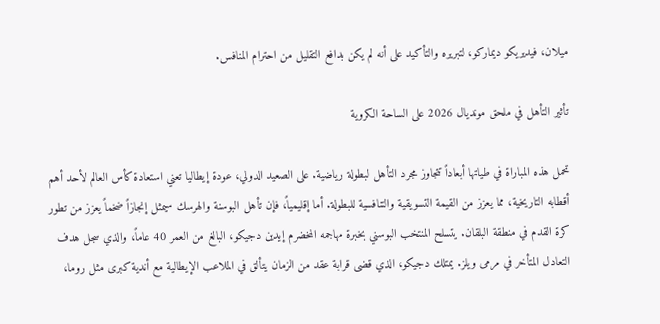ميلان، فيديريكو ديماركو، لتبريره والتأكيد على أنه لم يكن بدافع التقليل من احترام المنافس.

تأثير التأهل في ملحق مونديال 2026 على الساحة الكروية

تحمل هذه المباراة في طياتها أبعاداً تتجاوز مجرد التأهل لبطولة رياضية. على الصعيد الدولي، عودة إيطاليا تعني استعادة كأس العالم لأحد أهم أقطابه التاريخية، مما يعزز من القيمة التسويقية والتنافسية للبطولة. أما إقليمياً، فإن تأهل البوسنة والهرسك سيمثل إنجازاً ضخماً يعزز من تطور كرة القدم في منطقة البلقان. يتسلح المنتخب البوسني بخبرة مهاجمه المخضرم إيدين دجيكو، البالغ من العمر 40 عاماً، والذي سجل هدف التعادل المتأخر في مرمى ويلز. يمتلك دجيكو، الذي قضى قرابة عقد من الزمان يتألق في الملاعب الإيطالية مع أندية كبرى مثل روما،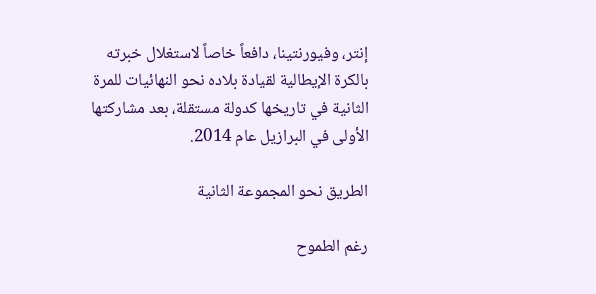إنتر، وفيورنتينا، دافعاً خاصاً لاستغلال خبرته بالكرة الإيطالية لقيادة بلاده نحو النهائيات للمرة الثانية في تاريخها كدولة مستقلة، بعد مشاركتها الأولى في البرازيل عام 2014.

الطريق نحو المجموعة الثانية

رغم الطموح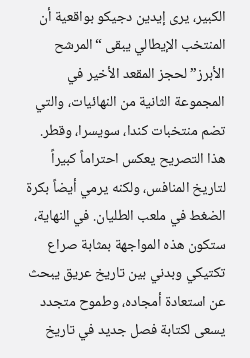الكبير، يرى إيدين دجيكو بواقعية أن المنتخب الإيطالي يبقى “المرشح الأبرز” لحجز المقعد الأخير في المجموعة الثانية من النهائيات، والتي تضم منتخبات كندا، سويسرا، وقطر. هذا التصريح يعكس احتراماً كبيراً لتاريخ المنافس، ولكنه يرمي أيضاً بكرة الضغط في ملعب الطليان. في النهاية، ستكون هذه المواجهة بمثابة صراع تكتيكي وبدني بين تاريخ عريق يبحث عن استعادة أمجاده، وطموح متجدد يسعى لكتابة فصل جديد في تاريخ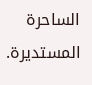الساحرة المستديرة.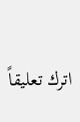اترك تعليقاً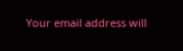Your email address will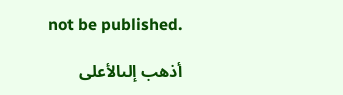not be published.

أذهب إلىالأعلى